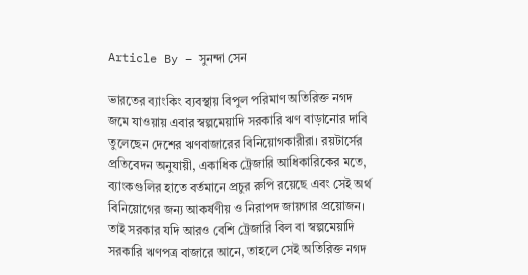Article By – সুনন্দা সেন

ভারতের ব্যাংকিং ব্যবস্থায় বিপুল পরিমাণ অতিরিক্ত নগদ জমে যাওয়ায় এবার স্বল্পমেয়াদি সরকারি ঋণ বাড়ানোর দাবি তুলেছেন দেশের ঋণবাজারের বিনিয়োগকারীরা। রয়টার্সের প্রতিবেদন অনুযায়ী, একাধিক ট্রেজারি আধিকারিকের মতে, ব্যাংকগুলির হাতে বর্তমানে প্রচুর রুপি রয়েছে এবং সেই অর্থ বিনিয়োগের জন্য আকর্ষণীয় ও নিরাপদ জায়গার প্রয়োজন। তাই সরকার যদি আরও বেশি ট্রেজারি বিল বা স্বল্পমেয়াদি সরকারি ঋণপত্র বাজারে আনে, তাহলে সেই অতিরিক্ত নগদ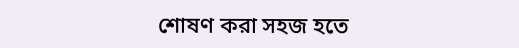শোষণ করা সহজ হতে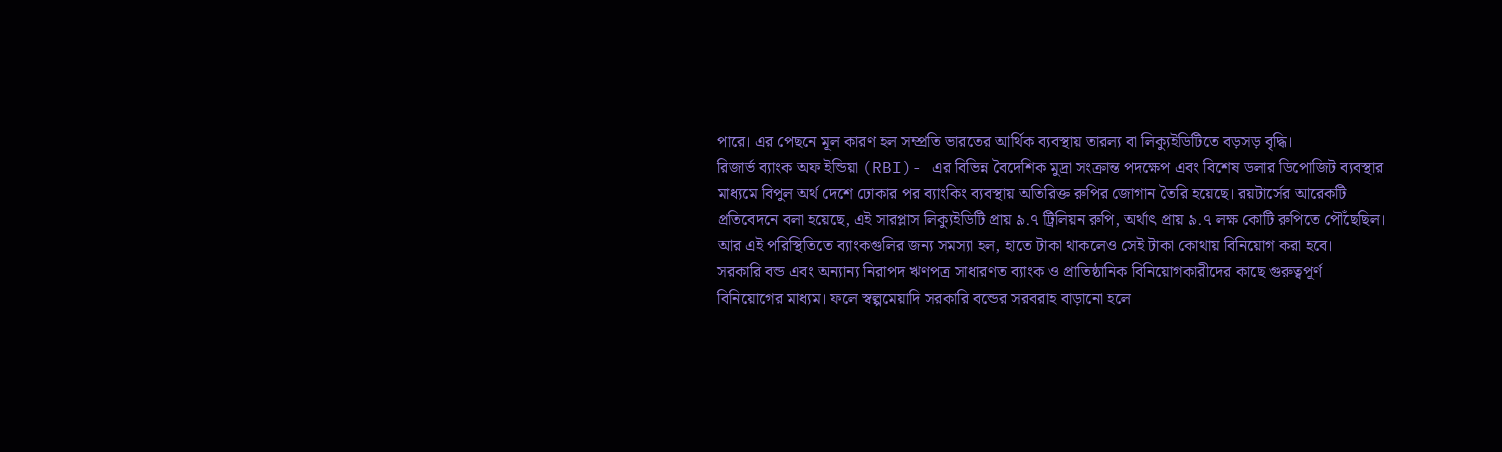পারে। এর পেছনে মূল কারণ হল সম্প্রতি ভারতের আর্থিক ব্যবস্থায় তারল্য বা লিক্যুইডিটিতে বড়সড় বৃদ্ধি।
রিজার্ভ ব্যাংক অফ ইন্ডিয়া (RBI)- এর বিভিন্ন বৈদেশিক মুদ্রা সংক্রান্ত পদক্ষেপ এবং বিশেষ ডলার ডিপোজিট ব্যবস্থার মাধ্যমে বিপুল অর্থ দেশে ঢোকার পর ব্যাংকিং ব্যবস্থায় অতিরিক্ত রুপির জোগান তৈরি হয়েছে। রয়টার্সের আরেকটি প্রতিবেদনে বলা হয়েছে, এই সারপ্লাস লিক্যুইডিটি প্রায় ৯.৭ ট্রিলিয়ন রুপি, অর্থাৎ প্রায় ৯.৭ লক্ষ কোটি রুপিতে পৌঁছেছিল। আর এই পরিস্থিতিতে ব্যাংকগুলির জন্য সমস্যা হল, হাতে টাকা থাকলেও সেই টাকা কোথায় বিনিয়োগ করা হবে।
সরকারি বন্ড এবং অন্যান্য নিরাপদ ঋণপত্র সাধারণত ব্যাংক ও প্রাতিষ্ঠানিক বিনিয়োগকারীদের কাছে গুরুত্বপূর্ণ বিনিয়োগের মাধ্যম। ফলে স্বল্পমেয়াদি সরকারি বন্ডের সরবরাহ বাড়ানো হলে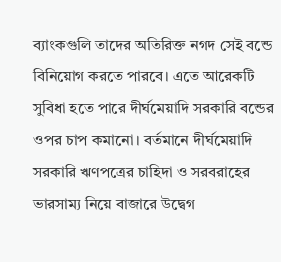ব্যাংকগুলি তাদের অতিরিক্ত নগদ সেই বন্ডে বিনিয়োগ করতে পারবে। এতে আরেকটি সুবিধা হতে পারে দীর্ঘমেয়াদি সরকারি বন্ডের ওপর চাপ কমানো। বর্তমানে দীর্ঘমেয়াদি সরকারি ঋণপত্রের চাহিদা ও সরবরাহের ভারসাম্য নিয়ে বাজারে উদ্বেগ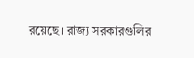রয়েছে। রাজ্য সরকারগুলির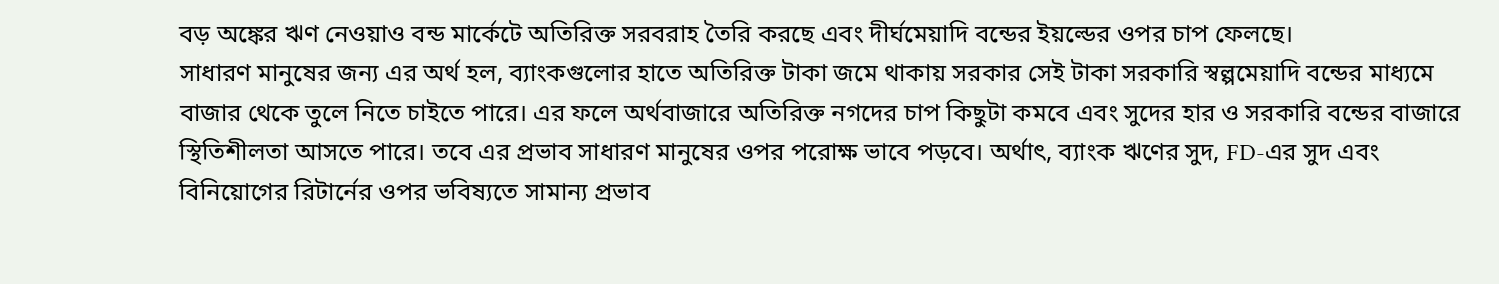বড় অঙ্কের ঋণ নেওয়াও বন্ড মার্কেটে অতিরিক্ত সরবরাহ তৈরি করছে এবং দীর্ঘমেয়াদি বন্ডের ইয়ল্ডের ওপর চাপ ফেলছে।
সাধারণ মানুষের জন্য এর অর্থ হল, ব্যাংকগুলোর হাতে অতিরিক্ত টাকা জমে থাকায় সরকার সেই টাকা সরকারি স্বল্পমেয়াদি বন্ডের মাধ্যমে বাজার থেকে তুলে নিতে চাইতে পারে। এর ফলে অর্থবাজারে অতিরিক্ত নগদের চাপ কিছুটা কমবে এবং সুদের হার ও সরকারি বন্ডের বাজারে স্থিতিশীলতা আসতে পারে। তবে এর প্রভাব সাধারণ মানুষের ওপর পরোক্ষ ভাবে পড়বে। অর্থাৎ, ব্যাংক ঋণের সুদ, FD-এর সুদ এবং বিনিয়োগের রিটার্নের ওপর ভবিষ্যতে সামান্য প্রভাব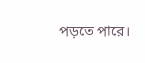পড়তে পারে।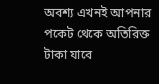অবশ্য এখনই আপনার পকেট থেকে অতিরিক্ত টাকা যাবে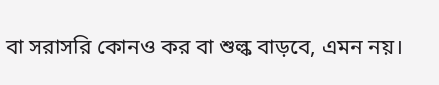বা সরাসরি কোনও কর বা শুল্ক বাড়বে, এমন নয়।